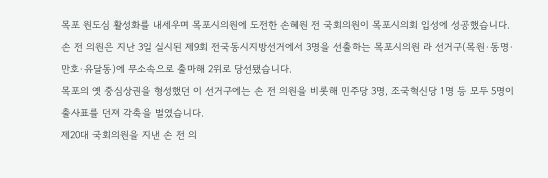목포 원도심 활성화를 내세우며 목포시의원에 도전한 손혜원 전 국회의원이 목포시의회 입성에 성공했습니다.
손 전 의원은 지난 3일 실시된 제9회 전국동시지방선거에서 3명을 선출하는 목포시의원 라 선거구(목원·동명·만호·유달동)에 무소속으로 출마해 2위로 당선됐습니다.
목포의 옛 중심상권을 형성했던 이 선거구에는 손 전 의원을 비롯해 민주당 3명, 조국혁신당 1명 등 모두 5명이 출사표를 던져 각축을 벌였습니다.
제20대 국회의원을 지낸 손 전 의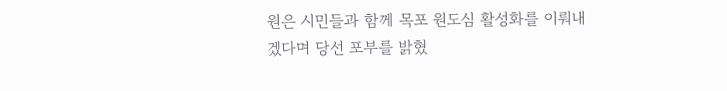원은 시민들과 함께 목포 원도심 활성화를 이뤄내겠다며 당선 포부를 밝혔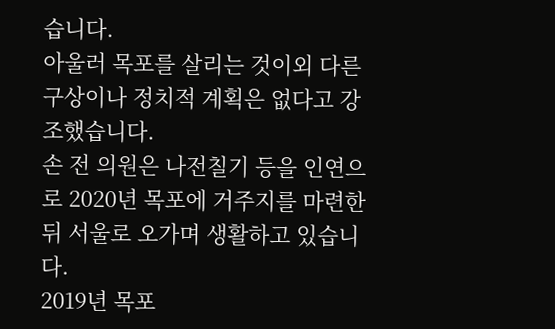습니다.
아울러 목포를 살리는 것이외 다른 구상이나 정치적 계획은 없다고 강조했습니다.
손 전 의원은 나전칠기 등을 인연으로 2020년 목포에 거주지를 마련한 뒤 서울로 오가며 생활하고 있습니다.
2019년 목포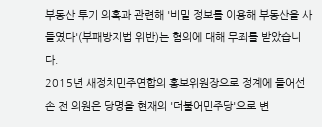부동산 투기 의혹과 관련해 '비밀 정보를 이용해 부동산을 사들였다'(부패방지법 위반)는 혐의에 대해 무죄를 받았습니다.
2015년 새정치민주연합의 홍보위원장으로 정계에 들어선 손 전 의원은 당명을 현재의 '더불어민주당'으로 변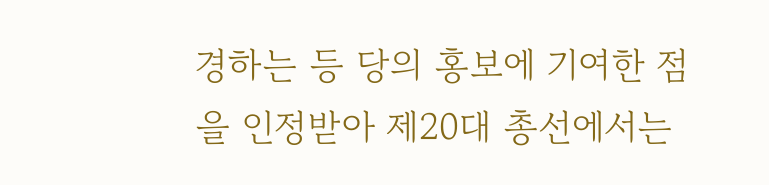경하는 등 당의 홍보에 기여한 점을 인정받아 제20대 총선에서는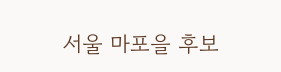서울 마포을 후보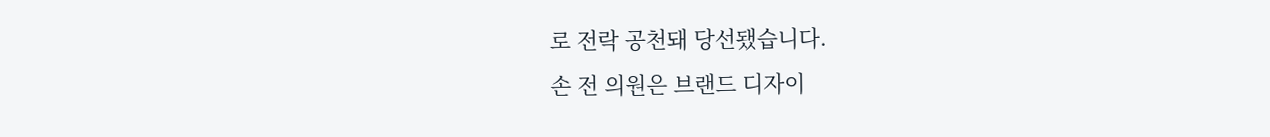로 전락 공천돼 당선됐습니다.
손 전 의원은 브랜드 디자이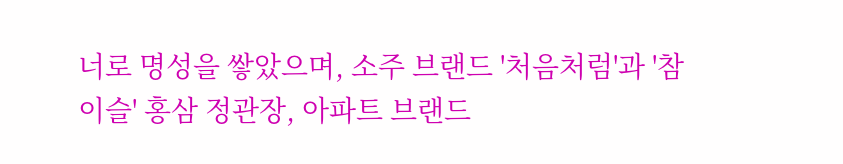너로 명성을 쌓았으며, 소주 브랜드 '처음처럼'과 '참이슬' 홍삼 정관장, 아파트 브랜드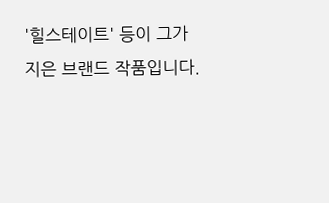'힐스테이트' 등이 그가 지은 브랜드 작품입니다.